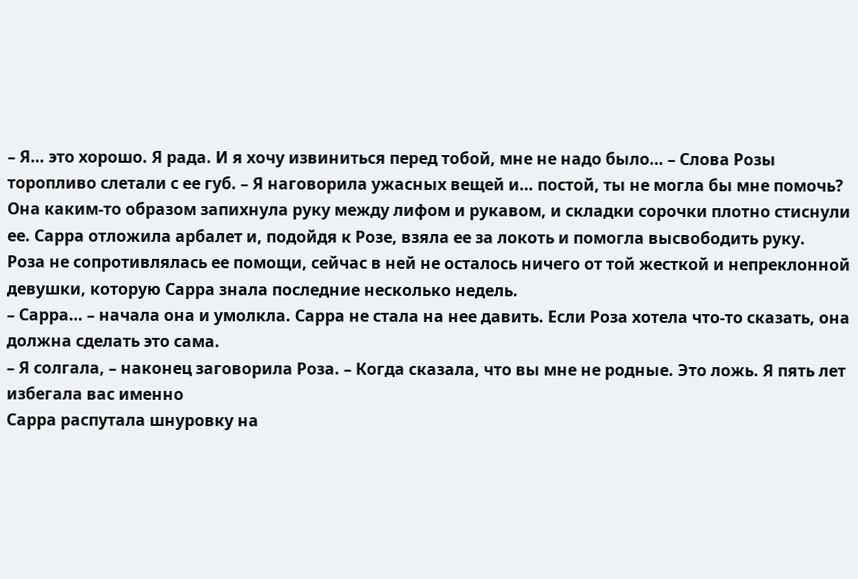– Я… это хорошо. Я рада. И я хочу извиниться перед тобой, мне не надо было… – Слова Розы торопливо слетали с ее губ. – Я наговорила ужасных вещей и… постой, ты не могла бы мне помочь?
Она каким-то образом запихнула руку между лифом и рукавом, и складки сорочки плотно стиснули ее. Сарра отложила арбалет и, подойдя к Розе, взяла ее за локоть и помогла высвободить руку.
Роза не сопротивлялась ее помощи, сейчас в ней не осталось ничего от той жесткой и непреклонной девушки, которую Сарра знала последние несколько недель.
– Сарра… – начала она и умолкла. Сарра не стала на нее давить. Если Роза хотела что-то сказать, она должна сделать это сама.
– Я солгала, – наконец заговорила Роза. – Когда сказала, что вы мне не родные. Это ложь. Я пять лет избегала вас именно
Сарра распутала шнуровку на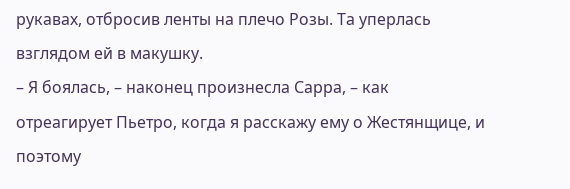рукавах, отбросив ленты на плечо Розы. Та уперлась взглядом ей в макушку.
– Я боялась, – наконец произнесла Сарра, – как отреагирует Пьетро, когда я расскажу ему о Жестянщице, и поэтому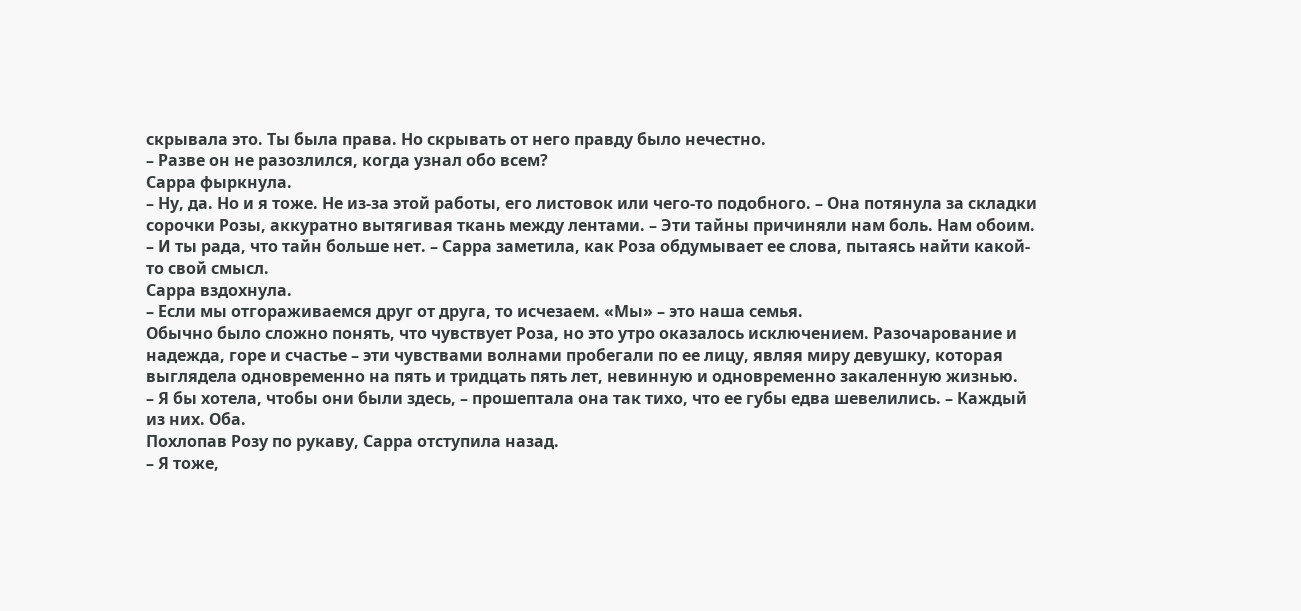скрывала это. Ты была права. Но скрывать от него правду было нечестно.
– Разве он не разозлился, когда узнал обо всем?
Сарра фыркнула.
– Ну, да. Но и я тоже. Не из-за этой работы, его листовок или чего-то подобного. – Она потянула за складки сорочки Розы, аккуратно вытягивая ткань между лентами. – Эти тайны причиняли нам боль. Нам обоим.
– И ты рада, что тайн больше нет. – Сарра заметила, как Роза обдумывает ее слова, пытаясь найти какой-то свой смысл.
Сарра вздохнула.
– Если мы отгораживаемся друг от друга, то исчезаем. «Мы» – это наша семья.
Обычно было сложно понять, что чувствует Роза, но это утро оказалось исключением. Разочарование и надежда, горе и счастье – эти чувствами волнами пробегали по ее лицу, являя миру девушку, которая выглядела одновременно на пять и тридцать пять лет, невинную и одновременно закаленную жизнью.
– Я бы хотела, чтобы они были здесь, – прошептала она так тихо, что ее губы едва шевелились. – Каждый из них. Оба.
Похлопав Розу по рукаву, Сарра отступила назад.
– Я тоже,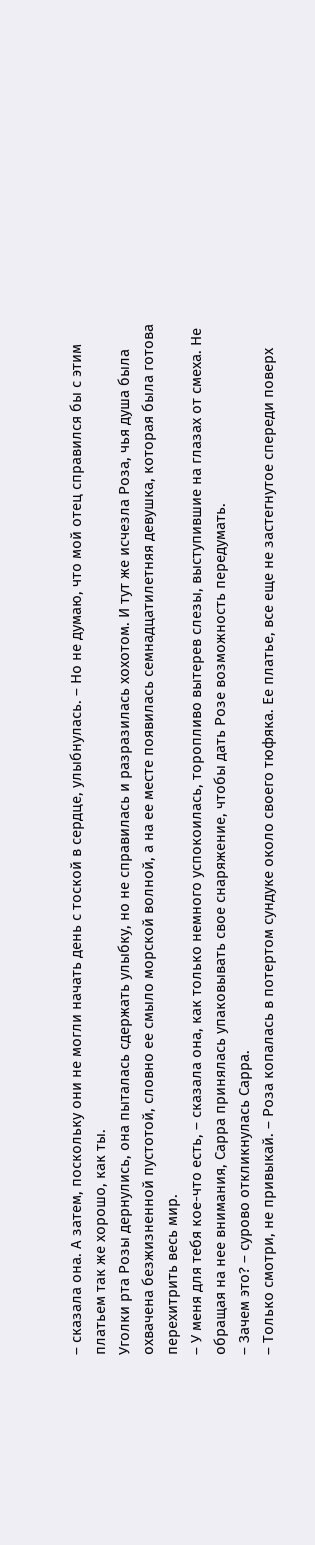– сказала она. А затем, поскольку они не могли начать день с тоской в сердце, улыбнулась. – Но не думаю, что мой отец справился бы с этим платьем так же хорошо, как ты.
Уголки рта Розы дернулись, она пыталась сдержать улыбку, но не справилась и разразилась хохотом. И тут же исчезла Роза, чья душа была охвачена безжизненной пустотой, словно ее смыло морской волной, а на ее месте появилась семнадцатилетняя девушка, которая была готова перехитрить весь мир.
– У меня для тебя кое-что есть, – сказала она, как только немного успокоилась, торопливо вытерев слезы, выступившие на глазах от смеха. Не обращая на нее внимания, Сарра принялась упаковывать свое снаряжение, чтобы дать Розе возможность передумать.
– Зачем это? – сурово откликнулась Сарра.
– Только смотри, не привыкай. – Роза копалась в потертом сундуке около своего тюфяка. Ее платье, все еще не застегнутое спереди поверх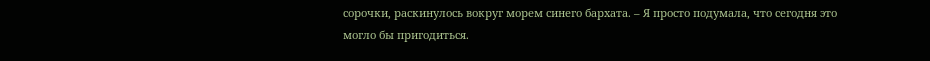сорочки, раскинулось вокруг морем синего бархата. – Я просто подумала, что сегодня это могло бы пригодиться.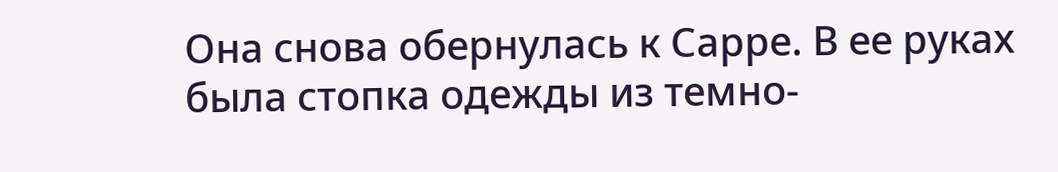Она снова обернулась к Сарре. В ее руках была стопка одежды из темно-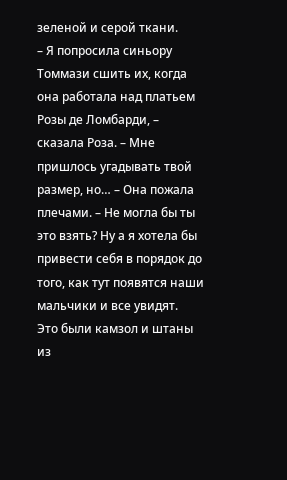зеленой и серой ткани.
– Я попросила синьору Томмази сшить их, когда она работала над платьем Розы де Ломбарди, – сказала Роза. – Мне пришлось угадывать твой размер, но… – Она пожала плечами. – Не могла бы ты это взять? Ну а я хотела бы привести себя в порядок до того, как тут появятся наши мальчики и все увидят.
Это были камзол и штаны из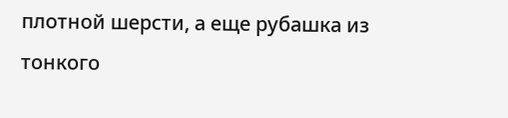плотной шерсти, а еще рубашка из тонкого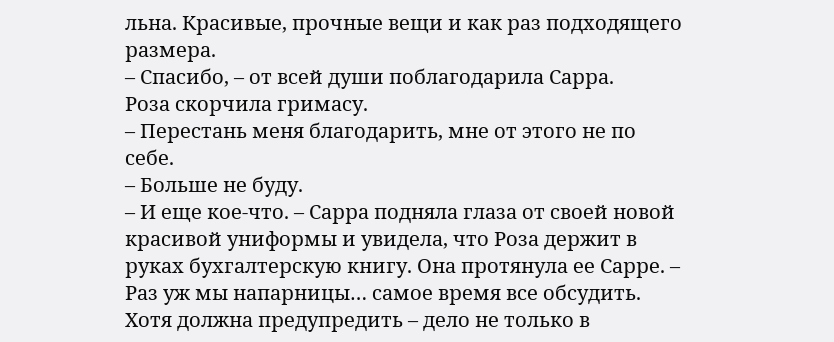льна. Красивые, прочные вещи и как раз подходящего размера.
– Спасибо, – от всей души поблагодарила Сарра.
Роза скорчила гримасу.
– Перестань меня благодарить, мне от этого не по себе.
– Больше не буду.
– И еще кое-что. – Сарра подняла глаза от своей новой красивой униформы и увидела, что Роза держит в руках бухгалтерскую книгу. Она протянула ее Сарре. – Раз уж мы напарницы… самое время все обсудить. Хотя должна предупредить – дело не только в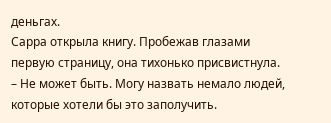деньгах.
Сарра открыла книгу. Пробежав глазами первую страницу, она тихонько присвистнула.
– Не может быть. Могу назвать немало людей, которые хотели бы это заполучить.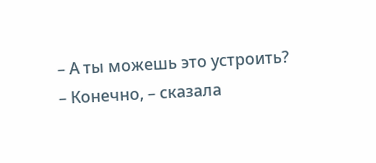– А ты можешь это устроить?
– Конечно, – сказала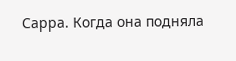Сарра. Когда она подняла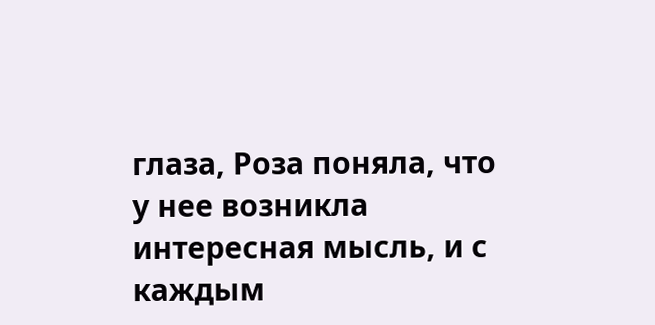глаза, Роза поняла, что у нее возникла интересная мысль, и с каждым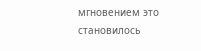мгновением это становилось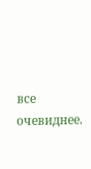все очевиднее.